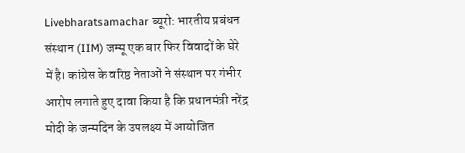Livebharatsamachar ब्यूरो: भारतीय प्रबंधन संस्थान (IIM) जम्मू एक बार फिर विवादों के घेरे में है। कांग्रेस के वरिष्ठ नेताओं ने संस्थान पर गंभीर आरोप लगाते हुए दावा किया है कि प्रधानमंत्री नरेंद्र मोदी के जन्मदिन के उपलक्ष्य में आयोजित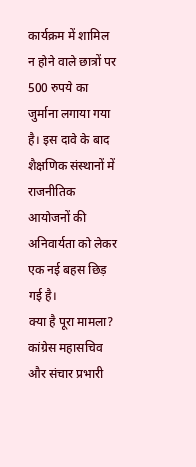कार्यक्रम में शामिल न होने वाले छात्रों पर 500 रुपये का जुर्माना लगाया गया है। इस दावे के बाद शैक्षणिक संस्थानों में राजनीतिक आयोजनों की अनिवार्यता को लेकर एक नई बहस छिड़ गई है।
क्या है पूरा मामला?
कांग्रेस महासचिव और संचार प्रभारी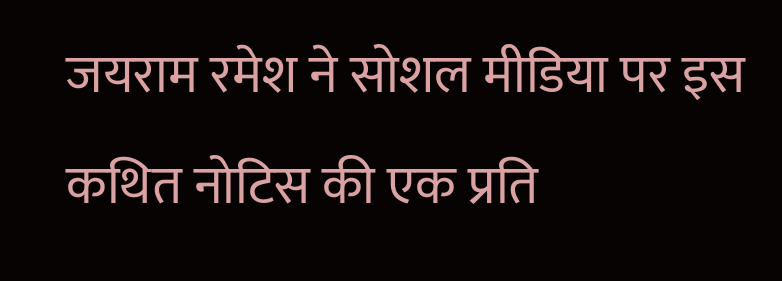जयराम रमेश ने सोशल मीडिया पर इस कथित नोटिस की एक प्रति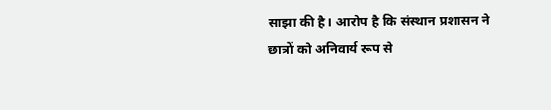साझा की है। आरोप है कि संस्थान प्रशासन ने छात्रों को अनिवार्य रूप से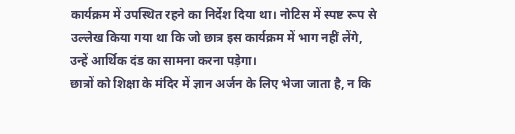कार्यक्रम में उपस्थित रहने का निर्देश दिया था। नोटिस में स्पष्ट रूप से उल्लेख किया गया था कि जो छात्र इस कार्यक्रम में भाग नहीं लेंगे, उन्हें आर्थिक दंड का सामना करना पड़ेगा।
छात्रों को शिक्षा के मंदिर में ज्ञान अर्जन के लिए भेजा जाता है, न कि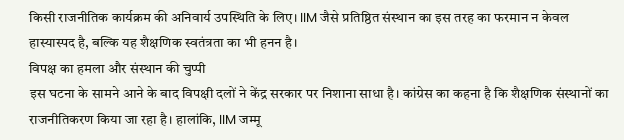किसी राजनीतिक कार्यक्रम की अनिवार्य उपस्थिति के लिए। IIM जैसे प्रतिष्ठित संस्थान का इस तरह का फरमान न केवल हास्यास्पद है, बल्कि यह शैक्षणिक स्वतंत्रता का भी हनन है।
विपक्ष का हमला और संस्थान की चुप्पी
इस घटना के सामने आने के बाद विपक्षी दलों ने केंद्र सरकार पर निशाना साधा है। कांग्रेस का कहना है कि शैक्षणिक संस्थानों का राजनीतिकरण किया जा रहा है। हालांकि, IIM जम्मू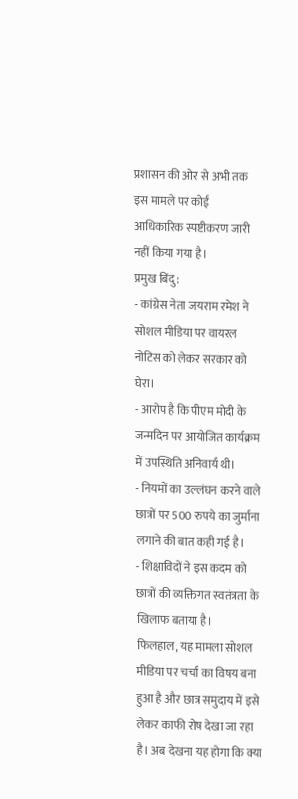प्रशासन की ओर से अभी तक इस मामले पर कोई आधिकारिक स्पष्टीकरण जारी नहीं किया गया है।
प्रमुख बिंदु:
- कांग्रेस नेता जयराम रमेश ने सोशल मीडिया पर वायरल नोटिस को लेकर सरकार को घेरा।
- आरोप है कि पीएम मोदी के जन्मदिन पर आयोजित कार्यक्रम में उपस्थिति अनिवार्य थी।
- नियमों का उल्लंघन करने वाले छात्रों पर 500 रुपये का जुर्माना लगाने की बात कही गई है।
- शिक्षाविदों ने इस कदम को छात्रों की व्यक्तिगत स्वतंत्रता के खिलाफ बताया है।
फिलहाल, यह मामला सोशल मीडिया पर चर्चा का विषय बना हुआ है और छात्र समुदाय में इसे लेकर काफी रोष देखा जा रहा है। अब देखना यह होगा कि क्या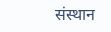संस्थान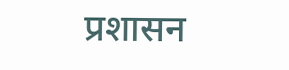प्रशासन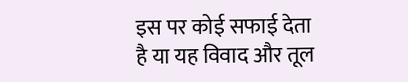इस पर कोई सफाई देता है या यह विवाद और तूल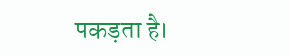पकड़ता है।